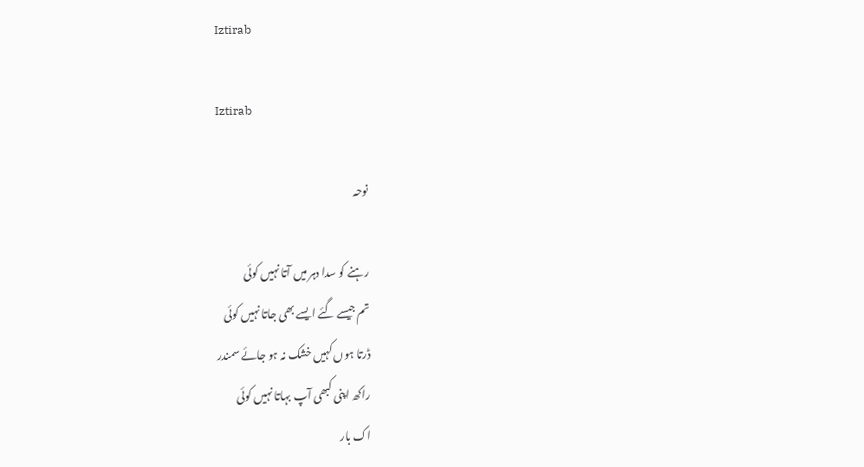Iztirab

Iztirab

نوحہ

رہنے کو سدا دہر میں آتا نہیں کوئی
تم جیسے گئے ایسے بھی جاتا نہیں کوئی
ڈرتا ہوں کہیں خشک نہ ہو جائے سمندر
راکھ اپنی کبھی آپ بہاتا نہیں کوئی
اک بار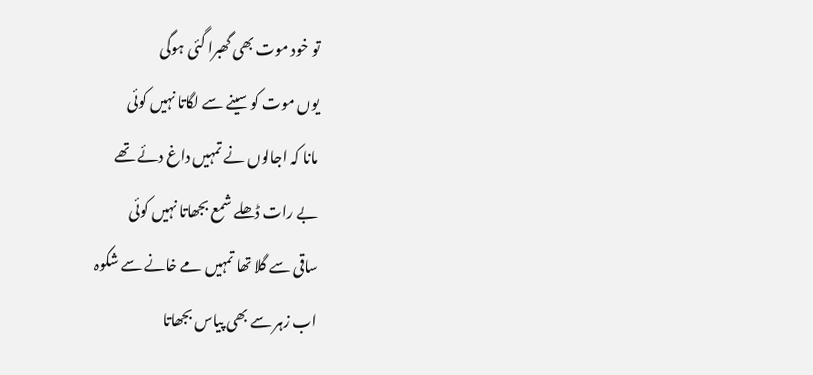تو خود موت بھی گھبرا گئی ہوگی
یوں موت کو سینے سے لگاتا نہیں کوئی
مانا کہ اجالوں نے تمہیں داغ دئے تھے
بے رات ڈھلے شمع بجھاتا نہیں کوئی
ساقی سے گلا تھا تمہیں مے خانے سے شکوہ
اب زہر سے بھی پیاس بجھاتا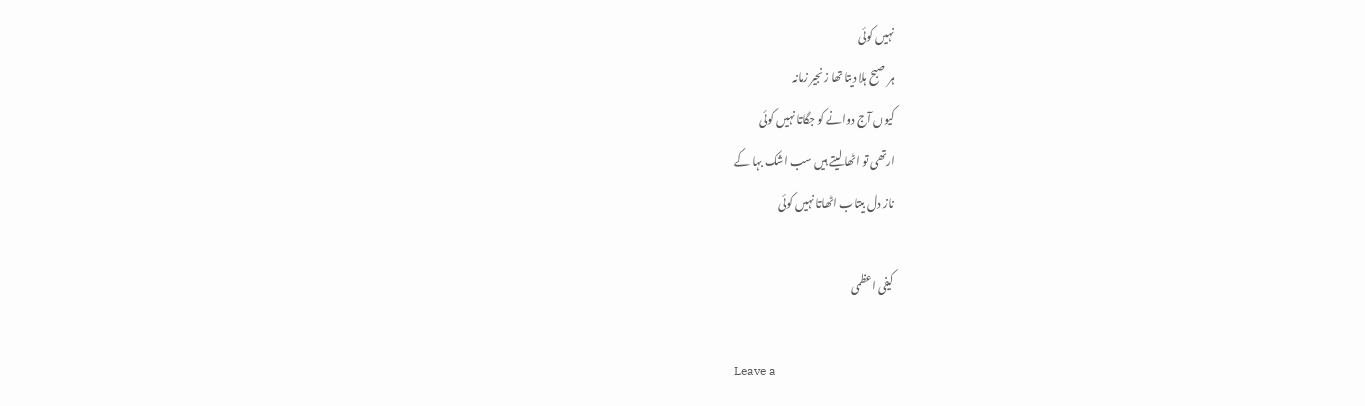نہیں کوئی
ہر صبح ہلا دیتا تھا زنجیر زمانہ
کیوں آج دوانے کو جگاتا نہیں کوئی
ارتھی تو اٹھا لیتے ہیں سب اشک بہا کے
ناز دل بیتاب اٹھاتا نہیں کوئی

کیفی اعظمی

Leave a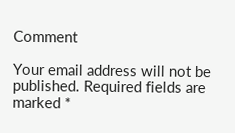Comment

Your email address will not be published. Required fields are marked *